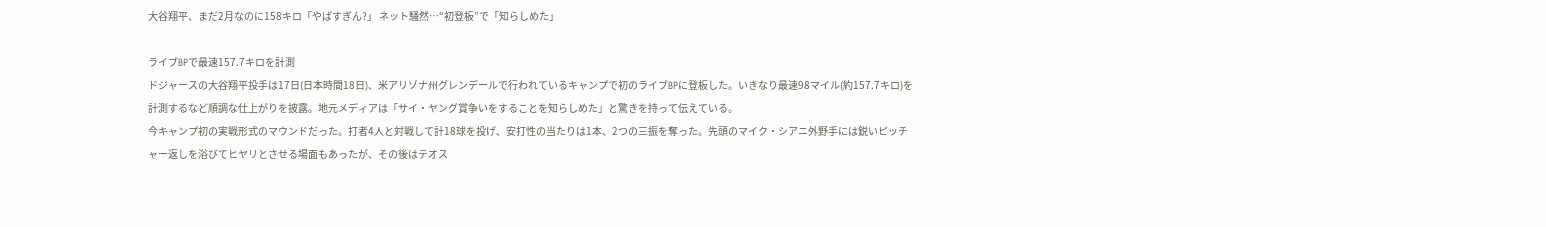大谷翔平、まだ2月なのに158キロ「やばすぎん?」 ネット騒然…“初登板”で「知らしめた」

ライブBPで最速157.7キロを計測
ドジャースの大谷翔平投手は17日(日本時間18日)、米アリゾナ州グレンデールで行われているキャンプで初のライブBPに登板した。いきなり最速98マイル(約157.7キロ)を計測するなど順調な仕上がりを披露。地元メディアは「サイ・ヤング賞争いをすることを知らしめた」と驚きを持って伝えている。
今キャンプ初の実戦形式のマウンドだった。打者4人と対戦して計18球を投げ、安打性の当たりは1本、2つの三振を奪った。先頭のマイク・シアニ外野手には鋭いピッチャー返しを浴びてヒヤリとさせる場面もあったが、その後はテオス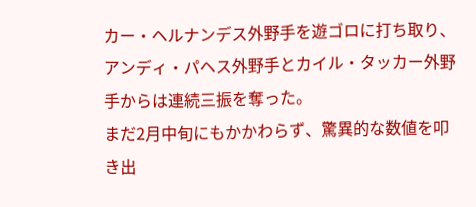カー・ヘルナンデス外野手を遊ゴロに打ち取り、アンディ・パヘス外野手とカイル・タッカー外野手からは連続三振を奪った。
まだ2月中旬にもかかわらず、驚異的な数値を叩き出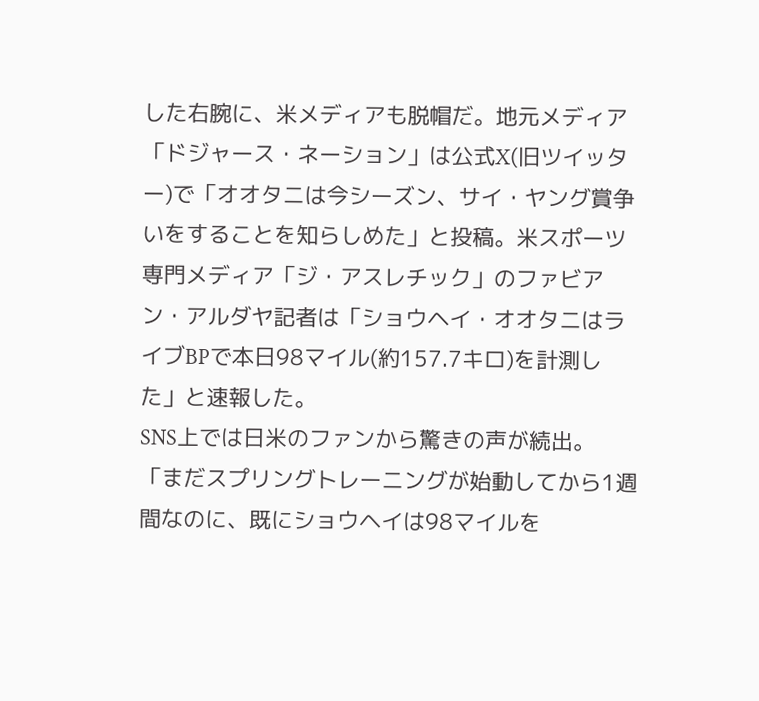した右腕に、米メディアも脱帽だ。地元メディア「ドジャース・ネーション」は公式X(旧ツイッター)で「オオタニは今シーズン、サイ・ヤング賞争いをすることを知らしめた」と投稿。米スポーツ専門メディア「ジ・アスレチック」のファビアン・アルダヤ記者は「ショウヘイ・オオタニはライブBPで本日98マイル(約157.7キロ)を計測した」と速報した。
SNS上では日米のファンから驚きの声が続出。「まだスプリングトレーニングが始動してから1週間なのに、既にショウヘイは98マイルを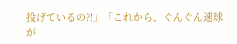投げているの?!」「これから、ぐんぐん速球が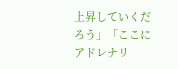上昇していくだろう」「ここにアドレナリ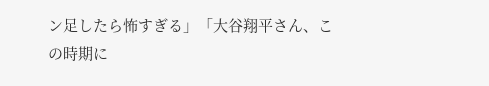ン足したら怖すぎる」「大谷翔平さん、この時期に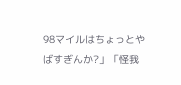98マイルはちょっとやばすぎんか?」「怪我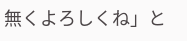無くよろしくね」と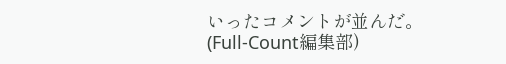いったコメントが並んだ。
(Full-Count編集部)